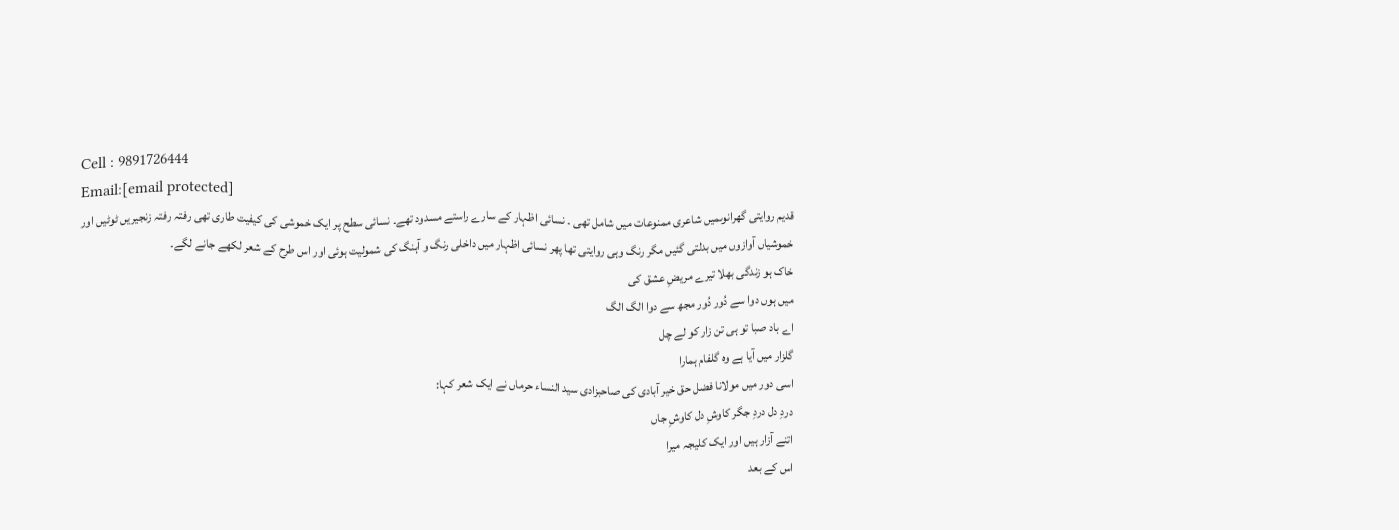Cell : 9891726444
Email:[email protected]
قدیم روایتی گھرانوںمیں شاعری ممنوعات میں شامل تھی ۔ نسائی اظہار کے سارے راستے مسدود تھے۔ نسائی سطح پر ایک خموشی کی کیفیت طاری تھی رفتہ رفتہ زنجیریں ٹوٹیں اور خموشیاں آوازوں میں بدلتی گئیں مگر رنگ وہی روایتی تھا پھر نسائی اظہار میں داخلی رنگ و آہنگ کی شمولیت ہوئی اور اس طرح کے شعر لکھے جانے لگے۔
خاک ہو زندگی بھلا تیرے مریضِ عشق کی
میں ہوں دوا سے دُور دُور مجھ سے دوا الگ الگ
اے باد صبا تو ہی تن زار کو لے چل
گلزار میں آیا ہے وہ گلفام ہمارا
اسی دور میں مولانا فضل حق خیر آبادی کی صاحبزادی سید النساء حرماں نے ایک شعر کہا:
دردِ دل دردِ جگر کاوشِ دل کاوشِ جاں
اتنے آزار ہیں اور ایک کلیجہ میرا
اس کے بعد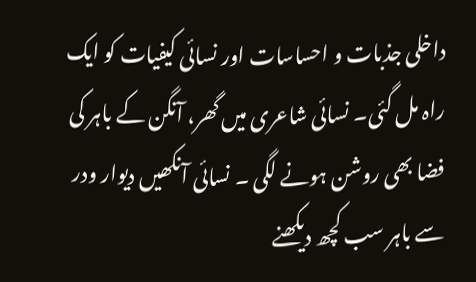داخلی جذبات و احساسات اور نسائی کیفیات کو ایک راہ مل گئی۔ نسائی شاعری میں گھر، آنگن کے باہر کی فضا بھی روشن ہونے لگی ۔ نسائی آنکھیں دیوار ودر سے باہر سب کچھ دیکھنے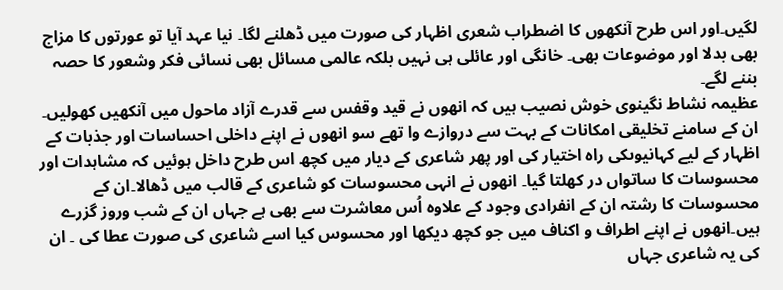لگیں۔اور اس طرح آنکھوں کا اضطراب شعری اظہار کی صورت میں ڈھلنے لگا۔ نیا عہد آیا تو عورتوں کا مزاج بھی بدلا اور موضوعات بھی۔ خانگی اور عائلی ہی نہیں بلکہ عالمی مسائل بھی نسائی فکر وشعور کا حصہ بننے لگے۔
عظیمہ نشاط نگینوی خوش نصیب ہیں کہ انھوں نے قید وقفس سے قدرے آزاد ماحول میں آنکھیں کھولیں۔ ان کے سامنے تخلیقی امکانات کے بہت سے دروازے وا تھے سو انھوں نے اپنے داخلی احساسات اور جذبات کے اظہار کے لیے کہانیوںکی راہ اختیار کی اور پھر شاعری کے دیار میں کچھ اس طرح داخل ہوئیں کہ مشاہدات اور محسوسات کا ساتواں در کھلتا گیا۔ انھوں نے انہی محسوسات کو شاعری کے قالب میں ڈھالا۔ان کے محسوسات کا رشتہ ان کے انفرادی وجود کے علاوہ اُس معاشرت سے بھی ہے جہاں ان کے شب وروز گزرے ہیں۔انھوں نے اپنے اطراف و اکناف میں جو کچھ دیکھا اور محسوس کیا اسے شاعری کی صورت عطا کی ۔ ان کی یہ شاعری جہاں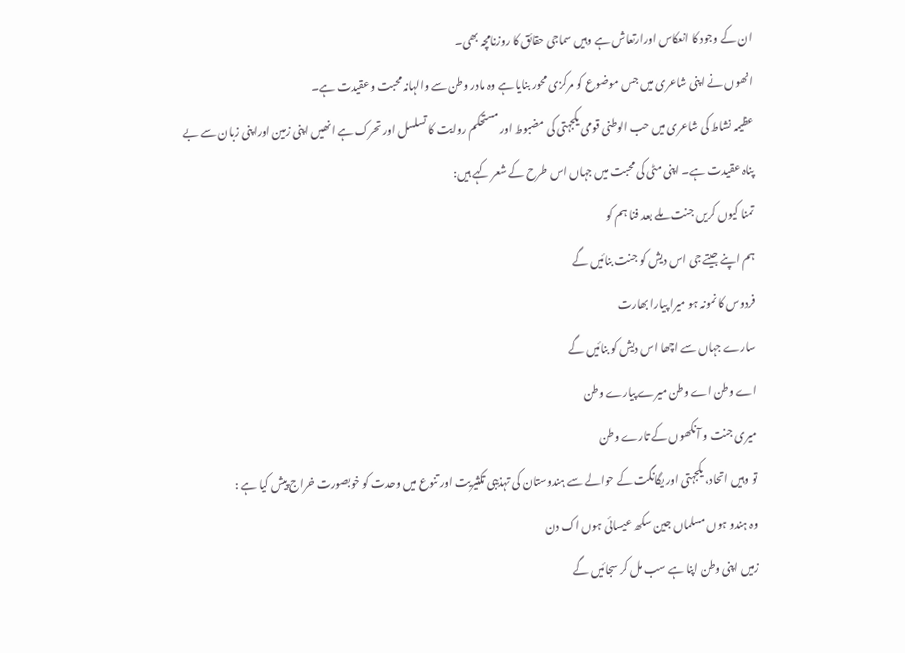ان کے وجود کا انعکاس اورارتعاش ہے وہیں سماجی حقائق کا روزنامچہ بھی۔
انھوں نے اپنی شاعری میں جس موضوع کو مرکزی محور بنایا ہے وہ مادر وطن سے والہانہ محبت وعقیدت ہے۔
عظیمہ نشاط کی شاعری میں حب الوطنی قومی یکجہتی کی مضبوط اور مستحکم روایت کا تسلسل اور تحرک ہے انھیں اپنی زمین اوراپنی زبان سے بے پناہ عقیدت ہے۔ اپنی مٹی کی محبت میں جہاں اس طرح کے شعر کہے ہیں:
تمنا کیوں کریں جنت ملے بعد فنا ہم کو
ہم اپنے جیتے جی اس دیش کو جنت بنائیں گے
فردوس کا نمونہ ہو میرا پیارا بھارت
سارے جہاں سے اچھا اس دیش کو بنائیں گے
اے وطن اے وطن میرے پیارے وطن
میری جنت و آنکھوں کے تارے وطن
تو وہیں اتحاد، یکجہتی اور یگانگت کے حوالے سے ہندوستان کی تہذیبی تکثیریت اور تنوع میں وحدت کو خوبصورت خراج پیش کیا ہے :
وہ ہندو ہوں مسلماں جین سکھ عیسائی ہوں اک دن
زمیں اپنی وطن اپنا ہے سب مل کر سجائیں گے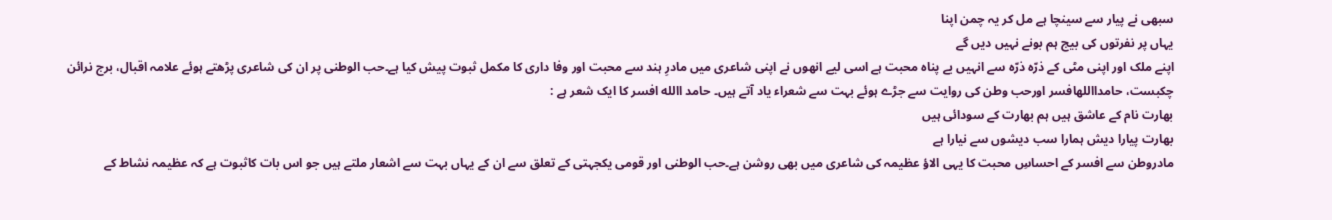سبھی نے پیار سے سینچا ہے مل کر یہ چمن اپنا
یہاں پر نفرتوں کی بیج ہم بونے نہیں دیں گے
اپنے ملک اور اپنی مٹی کے ذرّہ ذرّہ سے انہیں بے پناہ محبت ہے اسی لیے انھوں نے اپنی شاعری میں مادرِ ہند سے محبت اور وفا داری کا مکمل ثبوت پیش کیا ہے۔حب الوطنی پر ان کی شاعری پڑھتے ہوئے علامہ اقبال، برج نرائن چکبست، حامدااللهافسر اورحب وطن کی روایت سے جڑے ہوئے بہت سے شعراء یاد آتے ہیں۔ حامد االله افسر کا ایک شعر ہے :
بھارت نام کے عاشق ہیں ہم بھارت کے سودائی ہیں
بھارت پیارا دیش ہمارا سب دیشوں سے نیارا ہے
مادروطن سے افسر کے احساسِ محبت کا یہی الاؤ عظیمہ کی شاعری میں بھی روشن ہے۔حب الوطنی اور قومی یکجہتی کے تعلق سے ان کے یہاں بہت سے اشعار ملتے ہیں جو اس بات کاثبوت ہے کہ عظیمہ نشاط کے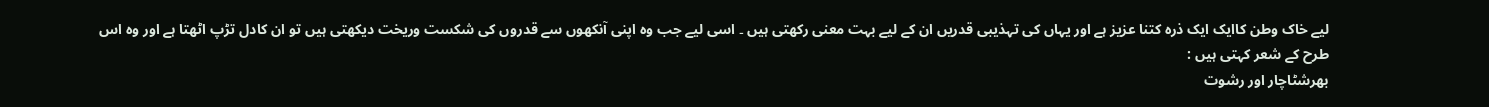لیے خاک وطن کاایک ایک ذرہ کتنا عزیز ہے اور یہاں کی تہذیبی قدریں ان کے لیے بہت معنی رکھتی ہیں ۔ اسی لیے جب وہ اپنی آنکھوں سے قدروں کی شکست وریخت دیکھتی ہیں تو ان کادل تڑپ اٹھتا ہے اور وہ اس طرح کے شعر کہتی ہیں :
بھرشٹاچار اور رشوت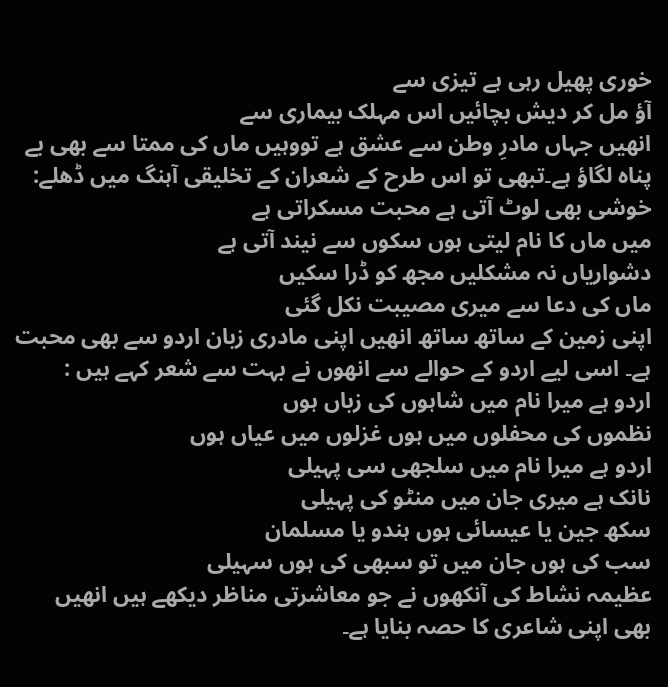خوری پھیل رہی ہے تیزی سے
آؤ مل کر دیش بچائیں اس مہلک بیماری سے
انھیں جہاں مادرِ وطن سے عشق ہے تووہیں ماں کی ممتا سے بھی بے پناہ لگاؤ ہے۔تبھی تو اس طرح کے شعران کے تخلیقی آہنگ میں ڈھلے:
خوشی بھی لوٹ آتی ہے محبت مسکراتی ہے
میں ماں کا نام لیتی ہوں سکوں سے نیند آتی ہے
دشواریاں نہ مشکلیں مجھ کو ڈرا سکیں
ماں کی دعا سے میری مصیبت نکل گئی
اپنی زمین کے ساتھ ساتھ انھیں اپنی مادری زبان اردو سے بھی محبت ہے۔ اسی لیے اردو کے حوالے سے انھوں نے بہت سے شعر کہے ہیں :
اردو ہے میرا نام میں شاہوں کی زباں ہوں
نظموں کی محفلوں میں ہوں غزلوں میں عیاں ہوں
اردو ہے میرا نام میں سلجھی سی پہیلی
نانک ہے میری جان میں منٹو کی پہیلی
سکھ جین یا عیسائی ہوں ہندو یا مسلمان
سب کی ہوں جان میں تو سبھی کی ہوں سہیلی
عظیمہ نشاط کی آنکھوں نے جو معاشرتی مناظر دیکھے ہیں انھیں بھی اپنی شاعری کا حصہ بنایا ہے۔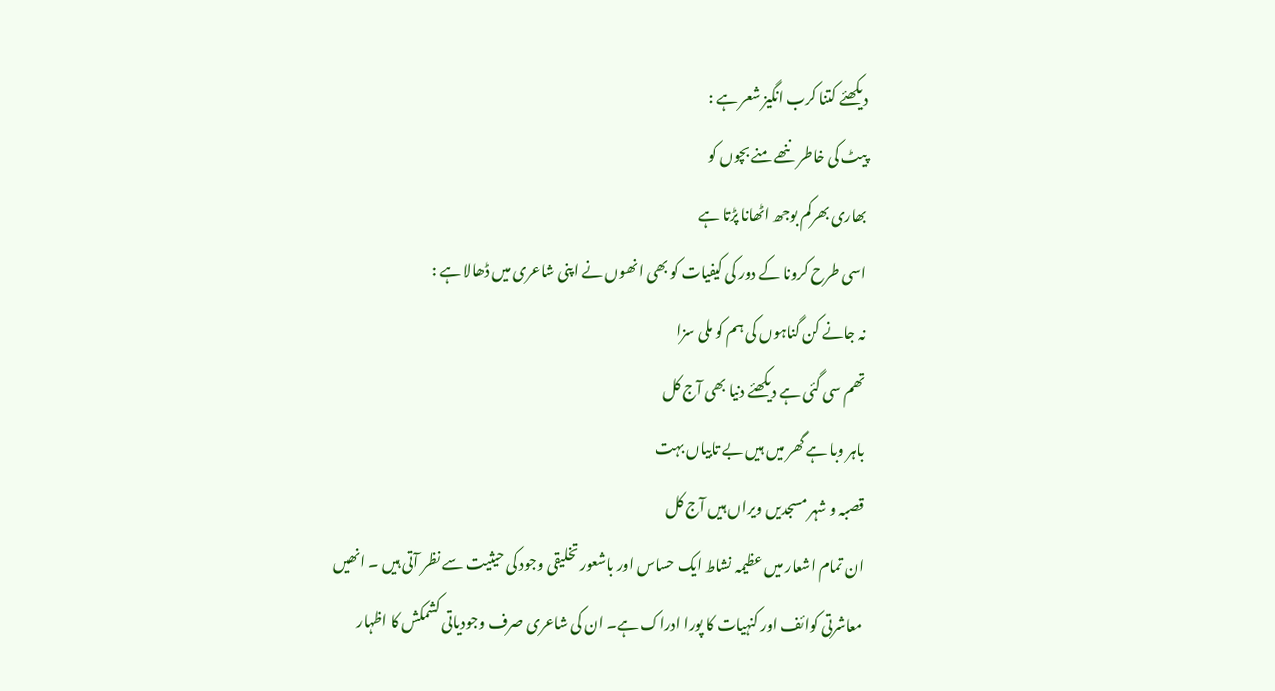دیکھئے کتنا کرب انگیز شعر ہے :
پیٹ کی خاطر ننھے منے بچوں کو
بھاری بھرکم بوجھ اٹھانا پڑتا ہے
اسی طرح کرونا کے دور کی کیفیات کو بھی انھوں نے اپنی شاعری میں ڈھالا ہے :
نہ جانے کن گناہوں کی ہم کو ملی سزا
تھم سی گئی ہے دیکھئے دنیا بھی آج کل
باہر وبا ہے گھر میں ہیں بے تابیاں بہت
قصبہ و شہر مسجدیں ویراں ہیں آج کل
ان تمام اشعار میں عظیمہ نشاط ایک حساس اور باشعور تخلیقی وجود کی حیثیت سے نظر آتی ہیں ۔ انھیں معاشرتی کوائف اور کنہیات کا پورا ادراک ہے۔ ان کی شاعری صرف وجودیاتی کشمکش کا اظہار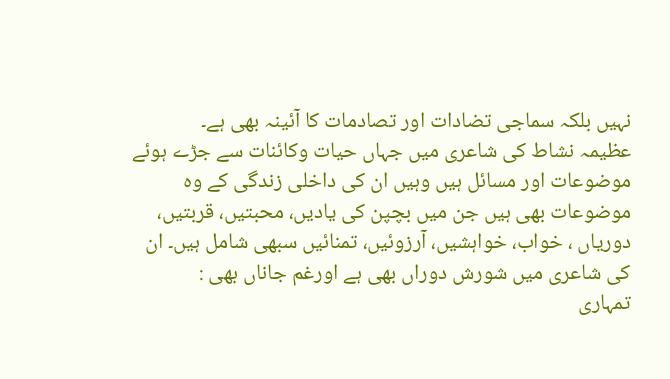نہیں بلکہ سماجی تضادات اور تصادمات کا آئینہ بھی ہے۔
عظیمہ نشاط کی شاعری میں جہاں حیات وکائنات سے جڑے ہوئے موضوعات اور مسائل ہیں وہیں ان کی داخلی زندگی کے وہ موضوعات بھی ہیں جن میں بچپن کی یادیں، محبتیں، قربتیں، دوریاں ، خواب، خواہشیں، آرزوئیں، تمنائیں سبھی شامل ہیں۔ ان کی شاعری میں شورش دوراں بھی ہے اورغم جاناں بھی :
تمہاری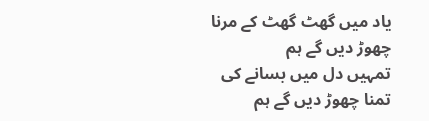یاد میں گھٹ گھٹ کے مرنا چھوڑ دیں گے ہم
تمہیں دل میں بسانے کی تمنا چھوڑ دیں گے ہم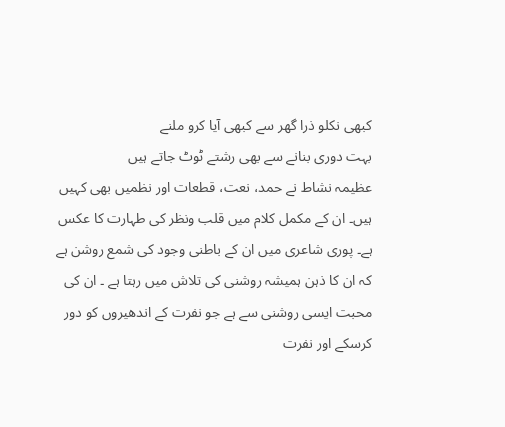کبھی نکلو ذرا گھر سے کبھی آیا کرو ملنے
بہت دوری بنانے سے بھی رشتے ٹوٹ جاتے ہیں
عظیمہ نشاط نے حمد، نعت، قطعات اور نظمیں بھی کہیں ہیں۔ ان کے مکمل کلام میں قلب ونظر کی طہارت کا عکس ہے۔ پوری شاعری میں ان کے باطنی وجود کی شمع روشن ہے کہ ان کا ذہن ہمیشہ روشنی کی تلاش میں رہتا ہے ۔ ان کی محبت ایسی روشنی سے ہے جو نفرت کے اندھیروں کو دور کرسکے اور نفرت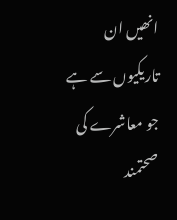انھیں ان تاریکیوں سے ہے جو معاشرے کی صحتمند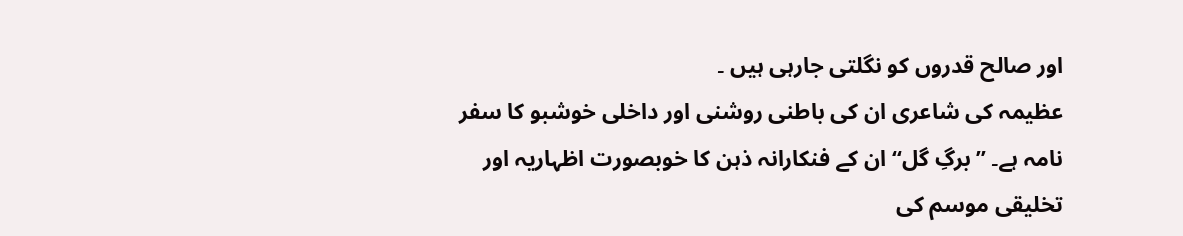اور صالح قدروں کو نگلتی جارہی ہیں ۔
عظیمہ کی شاعری ان کی باطنی روشنی اور داخلی خوشبو کا سفر نامہ ہے۔ ’’برگِ گل‘‘ ان کے فنکارانہ ذہن کا خوبصورت اظہاریہ اور تخلیقی موسم کی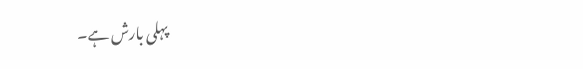پہلی بارش ہے۔